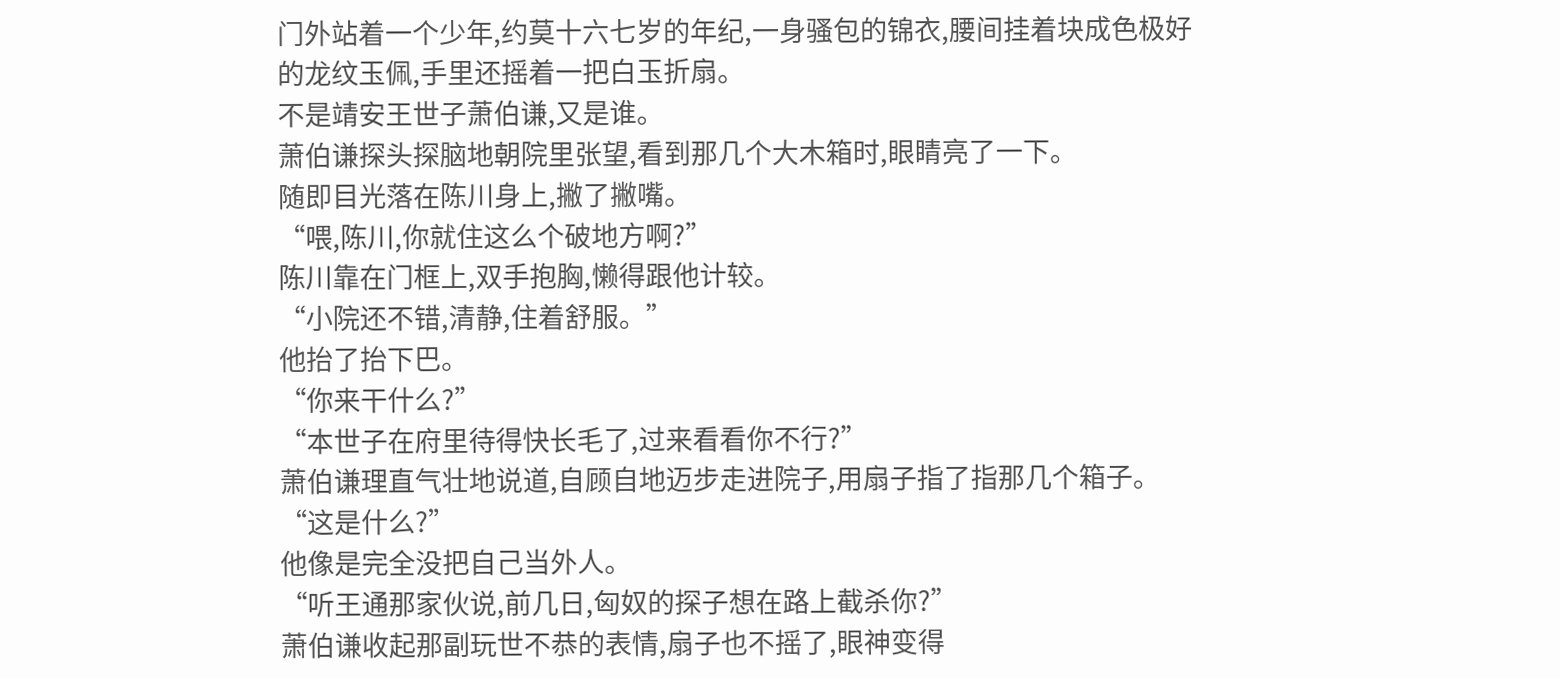门外站着一个少年,约莫十六七岁的年纪,一身骚包的锦衣,腰间挂着块成色极好的龙纹玉佩,手里还摇着一把白玉折扇。
不是靖安王世子萧伯谦,又是谁。
萧伯谦探头探脑地朝院里张望,看到那几个大木箱时,眼睛亮了一下。
随即目光落在陈川身上,撇了撇嘴。
“喂,陈川,你就住这么个破地方啊?”
陈川靠在门框上,双手抱胸,懒得跟他计较。
“小院还不错,清静,住着舒服。”
他抬了抬下巴。
“你来干什么?”
“本世子在府里待得快长毛了,过来看看你不行?”
萧伯谦理直气壮地说道,自顾自地迈步走进院子,用扇子指了指那几个箱子。
“这是什么?”
他像是完全没把自己当外人。
“听王通那家伙说,前几日,匈奴的探子想在路上截杀你?”
萧伯谦收起那副玩世不恭的表情,扇子也不摇了,眼神变得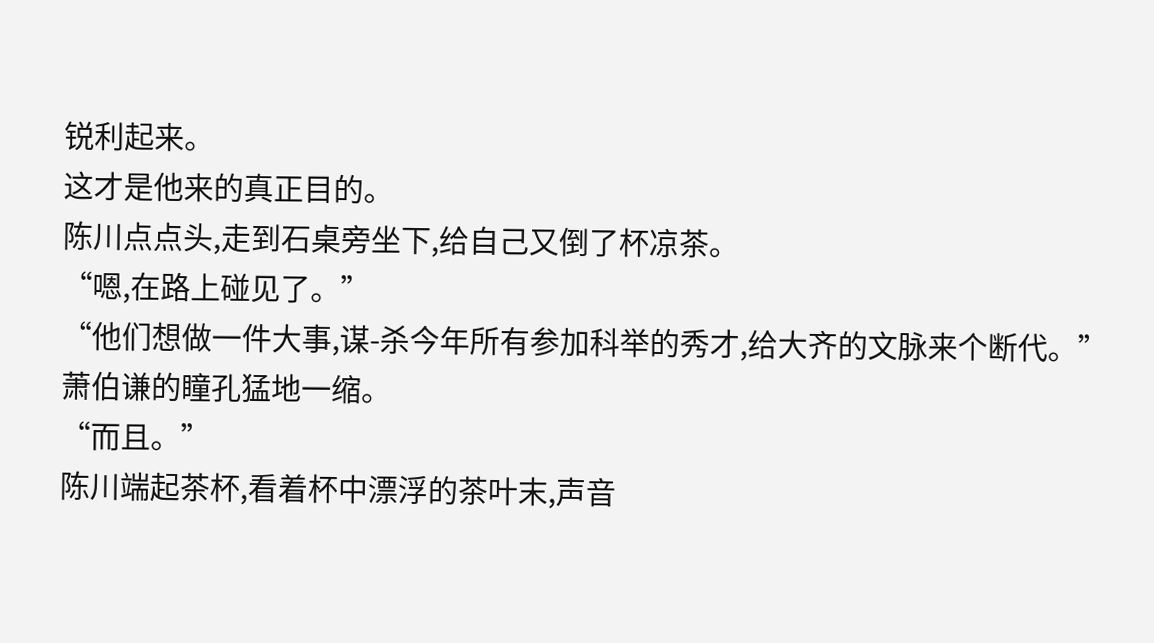锐利起来。
这才是他来的真正目的。
陈川点点头,走到石桌旁坐下,给自己又倒了杯凉茶。
“嗯,在路上碰见了。”
“他们想做一件大事,谋-杀今年所有参加科举的秀才,给大齐的文脉来个断代。”
萧伯谦的瞳孔猛地一缩。
“而且。”
陈川端起茶杯,看着杯中漂浮的茶叶末,声音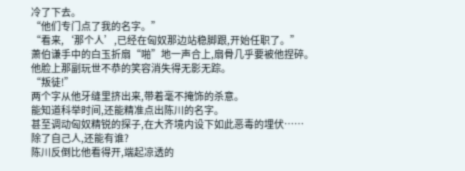冷了下去。
“他们专门点了我的名字。”
“看来,‘那个人’,已经在匈奴那边站稳脚跟,开始任职了。”
萧伯谦手中的白玉折扇“啪”地一声合上,扇骨几乎要被他捏碎。
他脸上那副玩世不恭的笑容消失得无影无踪。
“叛徒!”
两个字从他牙缝里挤出来,带着毫不掩饰的杀意。
能知道科举时间,还能精准点出陈川的名字。
甚至调动匈奴精锐的探子,在大齐境内设下如此恶毒的埋伏……
除了自己人,还能有谁?
陈川反倒比他看得开,端起凉透的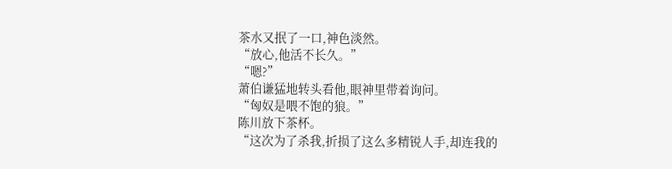茶水又抿了一口,神色淡然。
“放心,他活不长久。”
“嗯?”
萧伯谦猛地转头看他,眼神里带着询问。
“匈奴是喂不饱的狼。”
陈川放下茶杯。
“这次为了杀我,折损了这么多精锐人手,却连我的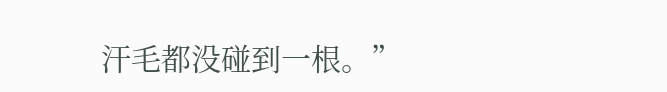汗毛都没碰到一根。”